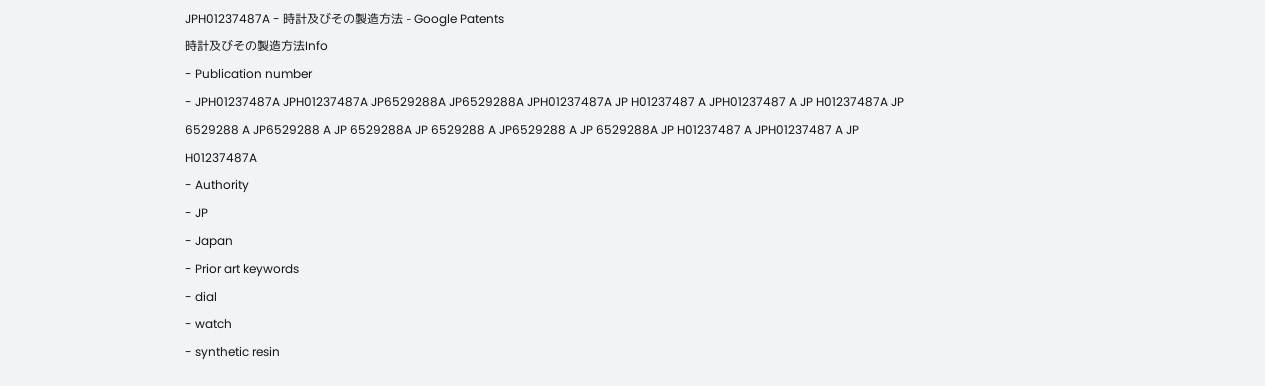JPH01237487A - 時計及びその製造方法 - Google Patents
時計及びその製造方法Info
- Publication number
- JPH01237487A JPH01237487A JP6529288A JP6529288A JPH01237487A JP H01237487 A JPH01237487 A JP H01237487A JP 6529288 A JP6529288 A JP 6529288A JP 6529288 A JP6529288 A JP 6529288A JP H01237487 A JPH01237487 A JP H01237487A
- Authority
- JP
- Japan
- Prior art keywords
- dial
- watch
- synthetic resin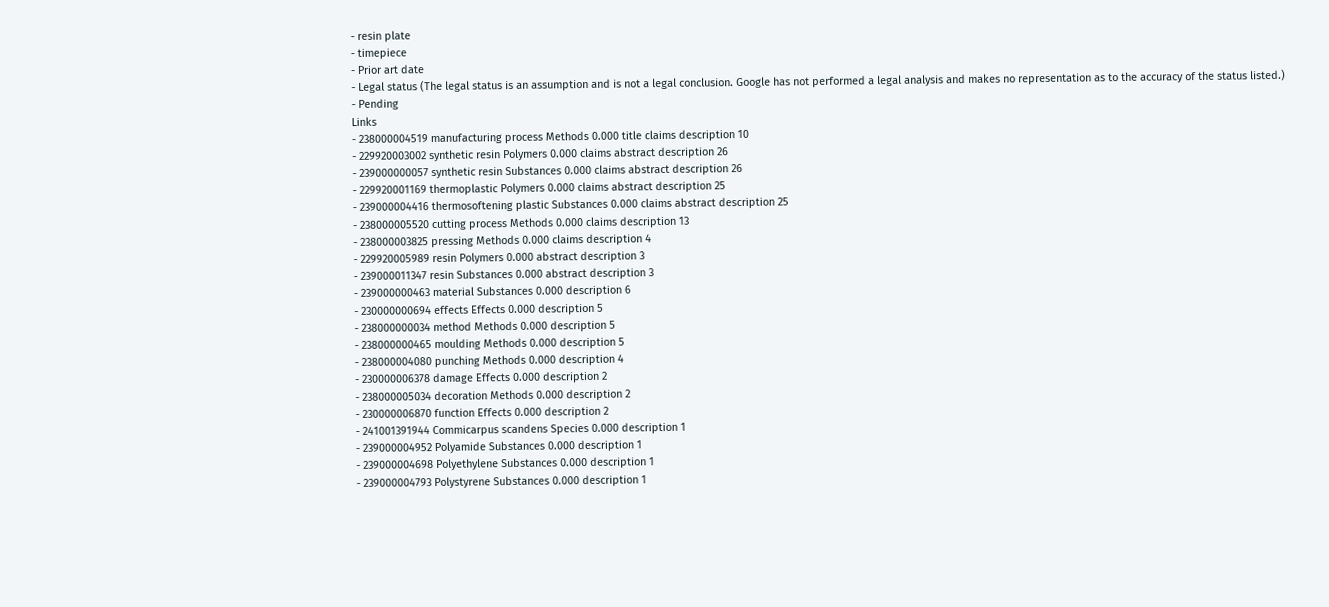- resin plate
- timepiece
- Prior art date
- Legal status (The legal status is an assumption and is not a legal conclusion. Google has not performed a legal analysis and makes no representation as to the accuracy of the status listed.)
- Pending
Links
- 238000004519 manufacturing process Methods 0.000 title claims description 10
- 229920003002 synthetic resin Polymers 0.000 claims abstract description 26
- 239000000057 synthetic resin Substances 0.000 claims abstract description 26
- 229920001169 thermoplastic Polymers 0.000 claims abstract description 25
- 239000004416 thermosoftening plastic Substances 0.000 claims abstract description 25
- 238000005520 cutting process Methods 0.000 claims description 13
- 238000003825 pressing Methods 0.000 claims description 4
- 229920005989 resin Polymers 0.000 abstract description 3
- 239000011347 resin Substances 0.000 abstract description 3
- 239000000463 material Substances 0.000 description 6
- 230000000694 effects Effects 0.000 description 5
- 238000000034 method Methods 0.000 description 5
- 238000000465 moulding Methods 0.000 description 5
- 238000004080 punching Methods 0.000 description 4
- 230000006378 damage Effects 0.000 description 2
- 238000005034 decoration Methods 0.000 description 2
- 230000006870 function Effects 0.000 description 2
- 241001391944 Commicarpus scandens Species 0.000 description 1
- 239000004952 Polyamide Substances 0.000 description 1
- 239000004698 Polyethylene Substances 0.000 description 1
- 239000004793 Polystyrene Substances 0.000 description 1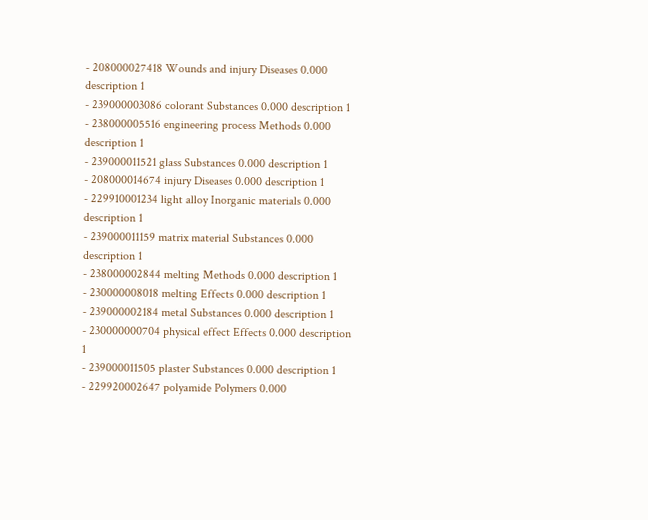- 208000027418 Wounds and injury Diseases 0.000 description 1
- 239000003086 colorant Substances 0.000 description 1
- 238000005516 engineering process Methods 0.000 description 1
- 239000011521 glass Substances 0.000 description 1
- 208000014674 injury Diseases 0.000 description 1
- 229910001234 light alloy Inorganic materials 0.000 description 1
- 239000011159 matrix material Substances 0.000 description 1
- 238000002844 melting Methods 0.000 description 1
- 230000008018 melting Effects 0.000 description 1
- 239000002184 metal Substances 0.000 description 1
- 230000000704 physical effect Effects 0.000 description 1
- 239000011505 plaster Substances 0.000 description 1
- 229920002647 polyamide Polymers 0.000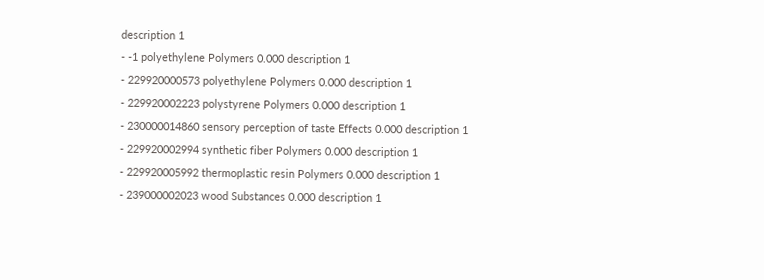description 1
- -1 polyethylene Polymers 0.000 description 1
- 229920000573 polyethylene Polymers 0.000 description 1
- 229920002223 polystyrene Polymers 0.000 description 1
- 230000014860 sensory perception of taste Effects 0.000 description 1
- 229920002994 synthetic fiber Polymers 0.000 description 1
- 229920005992 thermoplastic resin Polymers 0.000 description 1
- 239000002023 wood Substances 0.000 description 1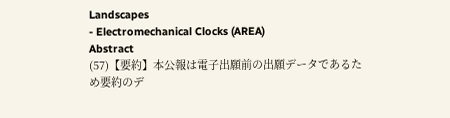Landscapes
- Electromechanical Clocks (AREA)
Abstract
(57)【要約】本公報は電子出願前の出願データであるた
め要約のデ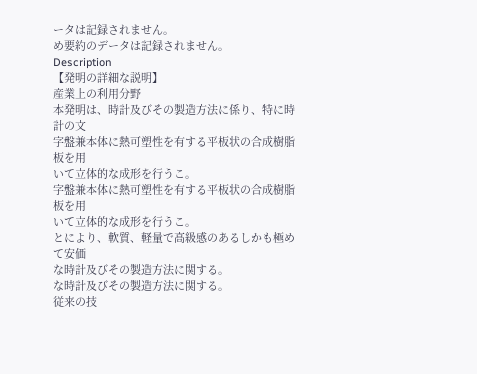ータは記録されません。
め要約のデータは記録されません。
Description
【発明の詳細な説明】
産業上の利用分野
本発明は、時計及びその製造方法に係り、特に時計の文
字盤兼本体に熱可塑性を有する平板状の合成樹脂板を用
いて立体的な成形を行うこ。
字盤兼本体に熱可塑性を有する平板状の合成樹脂板を用
いて立体的な成形を行うこ。
とにより、軟質、軽量で高級感のあるしかも極めて安価
な時計及びその製造方法に関する。
な時計及びその製造方法に関する。
従来の技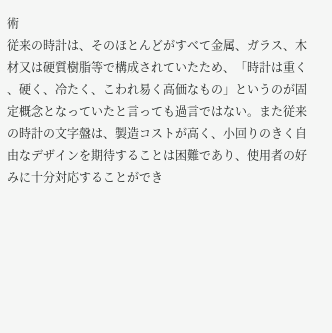術
従来の時計は、そのほとんどがすべて金属、ガラス、木
材又は硬質樹脂等で構成されていたため、「時計は重く
、硬く、冷たく、こわれ易く高価なもの」というのが固
定概念となっていたと言っても過言ではない。また従来
の時計の文字盤は、製造コストが高く、小回りのきく自
由なデザインを期待することは困難であり、使用者の好
みに十分対応することができ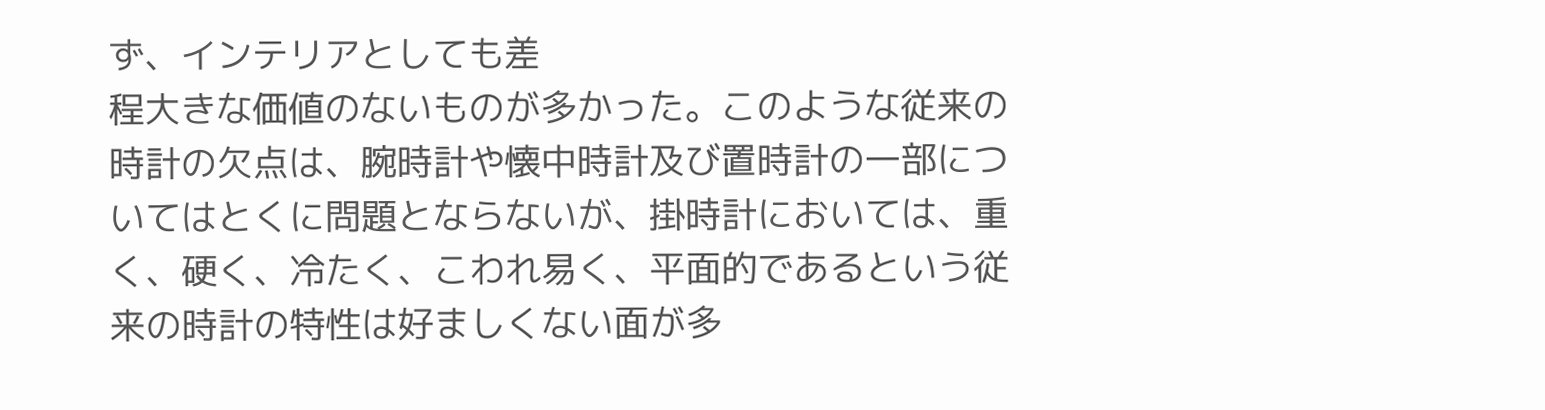ず、インテリアとしても差
程大きな価値のないものが多かった。このような従来の
時計の欠点は、腕時計や懐中時計及び置時計の一部につ
いてはとくに問題とならないが、掛時計においては、重
く、硬く、冷たく、こわれ易く、平面的であるという従
来の時計の特性は好ましくない面が多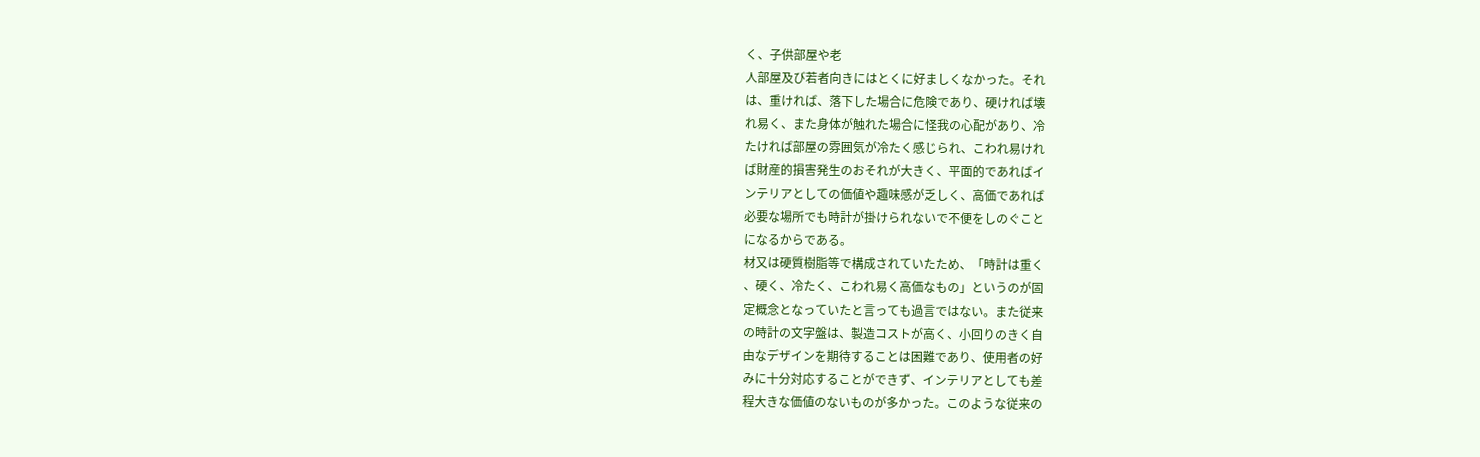く、子供部屋や老
人部屋及び若者向きにはとくに好ましくなかった。それ
は、重ければ、落下した場合に危険であり、硬ければ壊
れ易く、また身体が触れた場合に怪我の心配があり、冷
たければ部屋の雰囲気が冷たく感じられ、こわれ易けれ
ば財産的損害発生のおそれが大きく、平面的であればイ
ンテリアとしての価値や趣味感が乏しく、高価であれば
必要な場所でも時計が掛けられないで不便をしのぐこと
になるからである。
材又は硬質樹脂等で構成されていたため、「時計は重く
、硬く、冷たく、こわれ易く高価なもの」というのが固
定概念となっていたと言っても過言ではない。また従来
の時計の文字盤は、製造コストが高く、小回りのきく自
由なデザインを期待することは困難であり、使用者の好
みに十分対応することができず、インテリアとしても差
程大きな価値のないものが多かった。このような従来の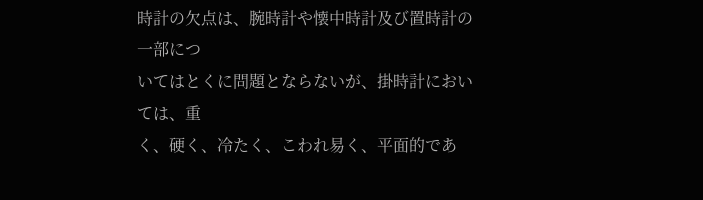時計の欠点は、腕時計や懐中時計及び置時計の一部につ
いてはとくに問題とならないが、掛時計においては、重
く、硬く、冷たく、こわれ易く、平面的であ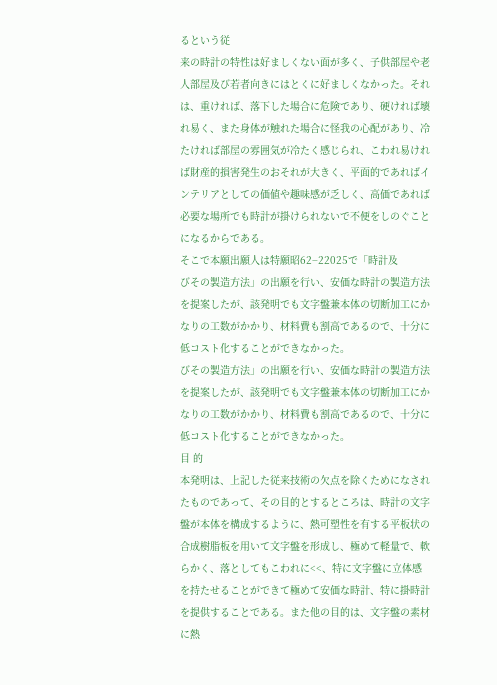るという従
来の時計の特性は好ましくない面が多く、子供部屋や老
人部屋及び若者向きにはとくに好ましくなかった。それ
は、重ければ、落下した場合に危険であり、硬ければ壊
れ易く、また身体が触れた場合に怪我の心配があり、冷
たければ部屋の雰囲気が冷たく感じられ、こわれ易けれ
ば財産的損害発生のおそれが大きく、平面的であればイ
ンテリアとしての価値や趣味感が乏しく、高価であれば
必要な場所でも時計が掛けられないで不便をしのぐこと
になるからである。
そこで本願出願人は特願昭62−22025で「時計及
びその製造方法」の出願を行い、安価な時計の製造方法
を提案したが、該発明でも文字盤兼本体の切断加工にか
なりの工数がかかり、材料費も割高であるので、十分に
低コスト化することができなかった。
びその製造方法」の出願を行い、安価な時計の製造方法
を提案したが、該発明でも文字盤兼本体の切断加工にか
なりの工数がかかり、材料費も割高であるので、十分に
低コスト化することができなかった。
目 的
本発明は、上記した従来技術の欠点を除くためになされ
たものであって、その目的とするところは、時計の文字
盤が本体を構成するように、熱可塑性を有する平板状の
合成樹脂板を用いて文字盤を形成し、極めて軽量で、軟
らかく、落としてもこわれに<<、特に文字盤に立体感
を持たせることができて極めて安価な時計、特に掛時計
を提供することである。また他の目的は、文字盤の素材
に熱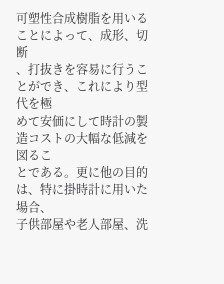可塑性合成樹脂を用いることによって、成形、切断
、打抜きを容易に行うことができ、これにより型代を極
めて安価にして時計の製造コストの大幅な低減を図るこ
とである。更に他の目的は、特に掛時計に用いた場合、
子供部屋や老人部屋、洗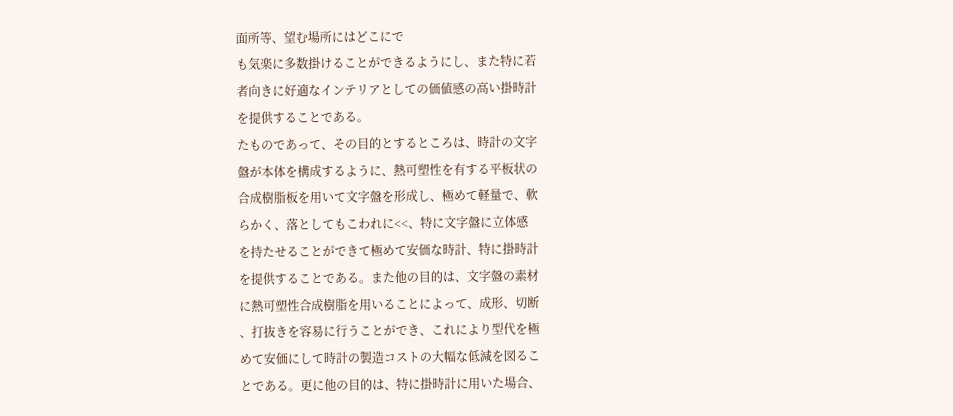面所等、望む場所にはどこにで
も気楽に多数掛けることができるようにし、また特に若
者向きに好適なインテリアとしての価値感の高い掛時計
を提供することである。
たものであって、その目的とするところは、時計の文字
盤が本体を構成するように、熱可塑性を有する平板状の
合成樹脂板を用いて文字盤を形成し、極めて軽量で、軟
らかく、落としてもこわれに<<、特に文字盤に立体感
を持たせることができて極めて安価な時計、特に掛時計
を提供することである。また他の目的は、文字盤の素材
に熱可塑性合成樹脂を用いることによって、成形、切断
、打抜きを容易に行うことができ、これにより型代を極
めて安価にして時計の製造コストの大幅な低減を図るこ
とである。更に他の目的は、特に掛時計に用いた場合、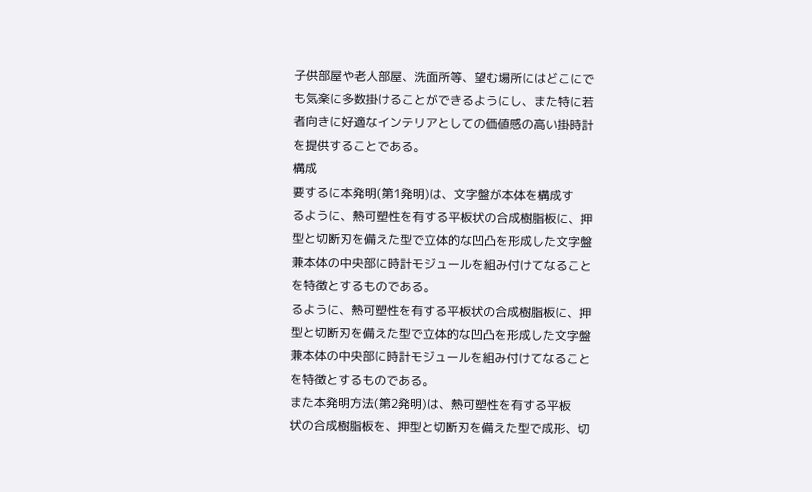子供部屋や老人部屋、洗面所等、望む場所にはどこにで
も気楽に多数掛けることができるようにし、また特に若
者向きに好適なインテリアとしての価値感の高い掛時計
を提供することである。
構成
要するに本発明(第1発明)は、文字盤が本体を構成す
るように、熱可塑性を有する平板状の合成樹脂板に、押
型と切断刃を備えた型で立体的な凹凸を形成した文字盤
兼本体の中央部に時計モジュールを組み付けてなること
を特徴とするものである。
るように、熱可塑性を有する平板状の合成樹脂板に、押
型と切断刃を備えた型で立体的な凹凸を形成した文字盤
兼本体の中央部に時計モジュールを組み付けてなること
を特徴とするものである。
また本発明方法(第2発明)は、熱可塑性を有する平板
状の合成樹脂板を、押型と切断刃を備えた型で成形、切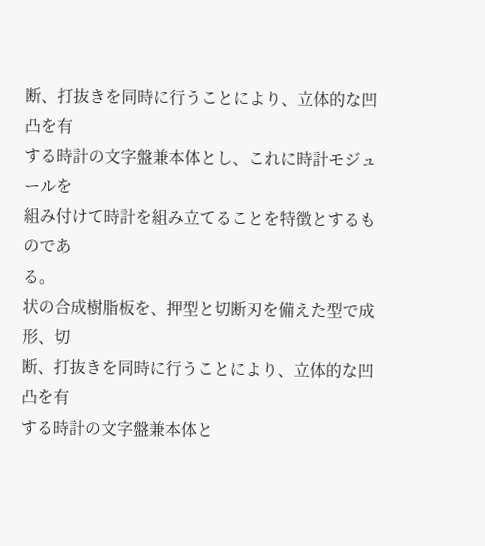断、打抜きを同時に行うことにより、立体的な凹凸を有
する時計の文字盤兼本体とし、これに時計モジュールを
組み付けて時計を組み立てることを特徴とするものであ
る。
状の合成樹脂板を、押型と切断刃を備えた型で成形、切
断、打抜きを同時に行うことにより、立体的な凹凸を有
する時計の文字盤兼本体と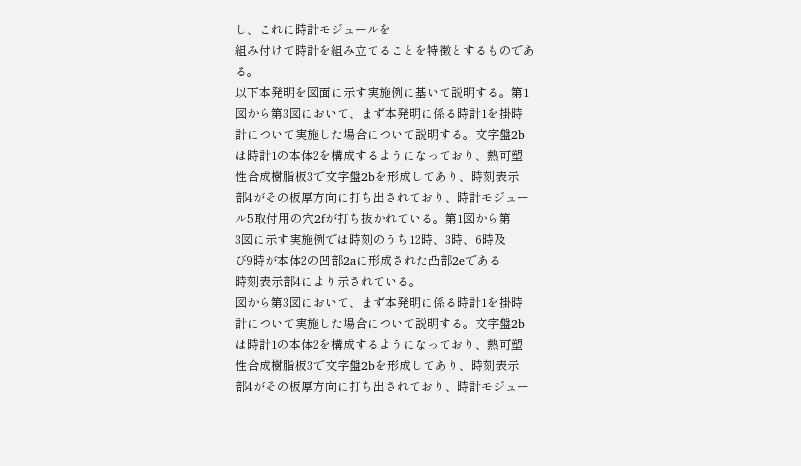し、これに時計モジュールを
組み付けて時計を組み立てることを特徴とするものであ
る。
以下本発明を図面に示す実施例に基いて説明する。第1
図から第3図において、まず本発明に係る時計1を掛時
計について実施した場合について説明する。文字盤2b
は時計1の本体2を構成するようになっており、熱可塑
性合成樹脂板3で文字盤2bを形成してあり、時刻表示
部4がその板厚方向に打ち出されており、時計モジュー
ル5取付用の穴2fが打ち抜かれている。第1図から第
3図に示す実施例では時刻のうち12時、3時、6時及
び9時が本体2の凹部2aに形成された凸部2eである
時刻表示部4により示されている。
図から第3図において、まず本発明に係る時計1を掛時
計について実施した場合について説明する。文字盤2b
は時計1の本体2を構成するようになっており、熱可塑
性合成樹脂板3で文字盤2bを形成してあり、時刻表示
部4がその板厚方向に打ち出されており、時計モジュー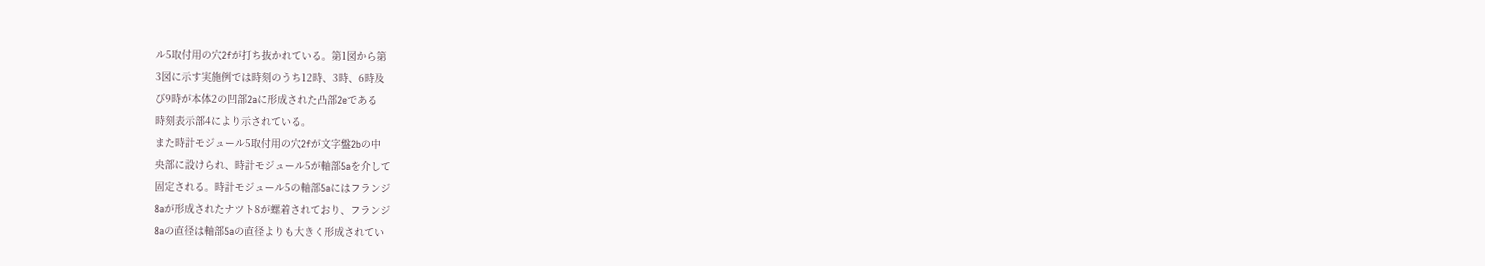ル5取付用の穴2fが打ち抜かれている。第1図から第
3図に示す実施例では時刻のうち12時、3時、6時及
び9時が本体2の凹部2aに形成された凸部2eである
時刻表示部4により示されている。
また時計モジュール5取付用の穴2fが文字盤2bの中
央部に設けられ、時計モジュール5が軸部5aを介して
固定される。時計モジュール5の軸部5aにはフランジ
8aが形成されたナツト8が螺着されており、フランジ
8aの直径は軸部5aの直径よりも大きく形成されてい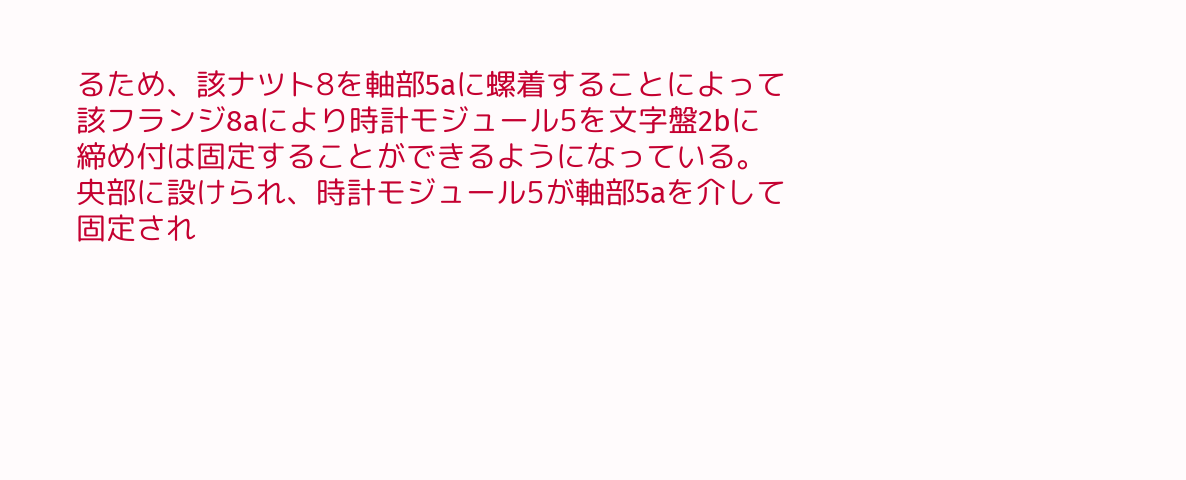るため、該ナツト8を軸部5aに螺着することによって
該フランジ8aにより時計モジュール5を文字盤2bに
締め付は固定することができるようになっている。
央部に設けられ、時計モジュール5が軸部5aを介して
固定され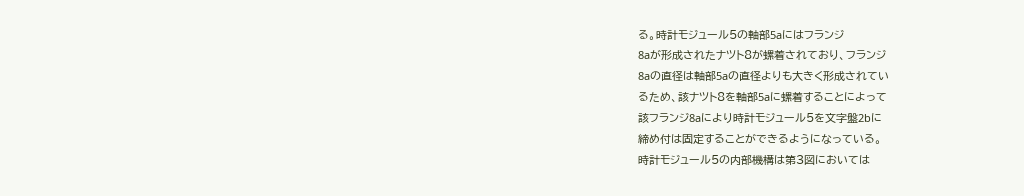る。時計モジュール5の軸部5aにはフランジ
8aが形成されたナツト8が螺着されており、フランジ
8aの直径は軸部5aの直径よりも大きく形成されてい
るため、該ナツト8を軸部5aに螺着することによって
該フランジ8aにより時計モジュール5を文字盤2bに
締め付は固定することができるようになっている。
時計モジュール5の内部機構は第3図においては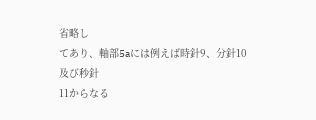省略し
てあり、軸部5aには例えば時針9、分針10及び秒針
11からなる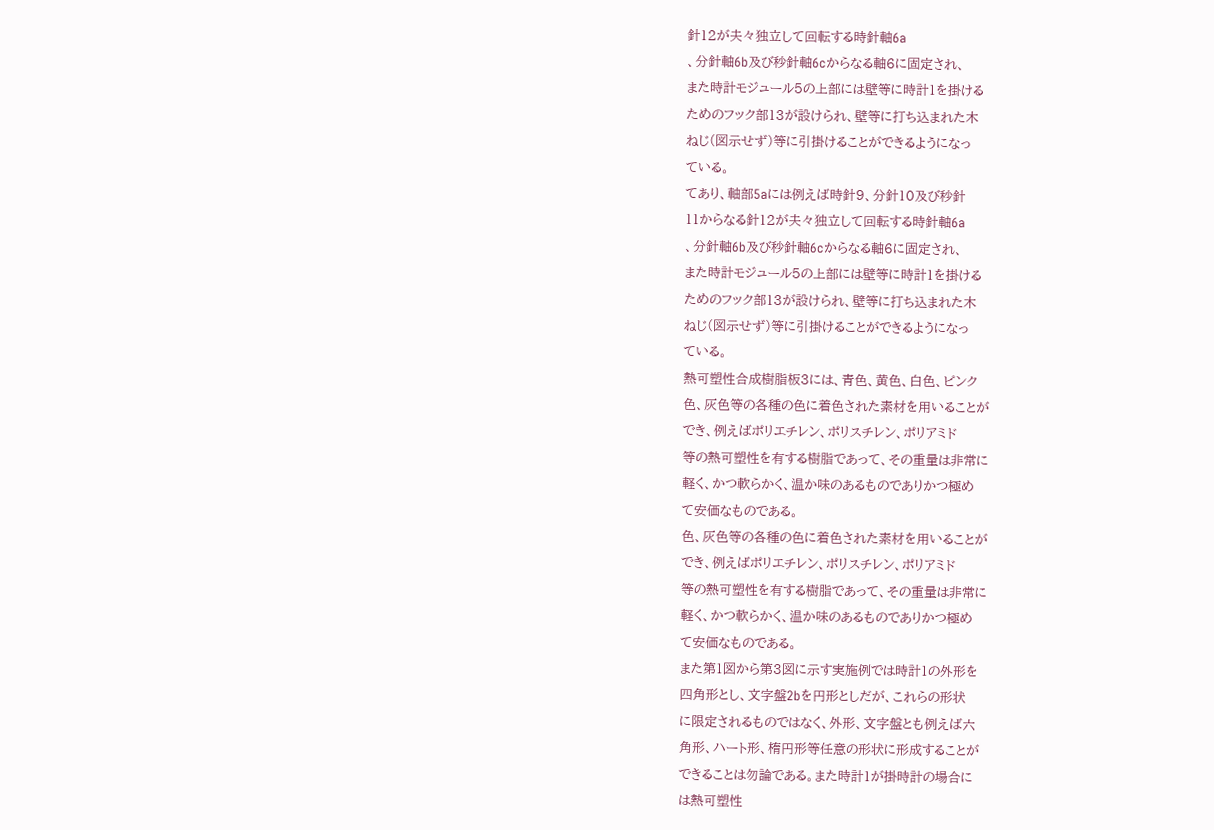針12が夫々独立して回転する時針軸6a
、分針軸6b及び秒針軸6cからなる軸6に固定され、
また時計モジュール5の上部には壁等に時計1を掛ける
ためのフック部13が設けられ、壁等に打ち込まれた木
ねじ(図示せず)等に引掛けることができるようになっ
ている。
てあり、軸部5aには例えば時針9、分針10及び秒針
11からなる針12が夫々独立して回転する時針軸6a
、分針軸6b及び秒針軸6cからなる軸6に固定され、
また時計モジュール5の上部には壁等に時計1を掛ける
ためのフック部13が設けられ、壁等に打ち込まれた木
ねじ(図示せず)等に引掛けることができるようになっ
ている。
熱可塑性合成樹脂板3には、青色、黄色、白色、ピンク
色、灰色等の各種の色に着色された素材を用いることが
でき、例えばポリエチレン、ポリスチレン、ポリアミド
等の熱可塑性を有する樹脂であって、その重量は非常に
軽く、かつ軟らかく、温か味のあるものでありかつ極め
て安価なものである。
色、灰色等の各種の色に着色された素材を用いることが
でき、例えばポリエチレン、ポリスチレン、ポリアミド
等の熱可塑性を有する樹脂であって、その重量は非常に
軽く、かつ軟らかく、温か味のあるものでありかつ極め
て安価なものである。
また第1図から第3図に示す実施例では時計1の外形を
四角形とし、文字盤2bを円形としだが、これらの形状
に限定されるものではなく、外形、文字盤とも例えば六
角形、ハート形、楕円形等任意の形状に形成することが
できることは勿論である。また時計1が掛時計の場合に
は熱可塑性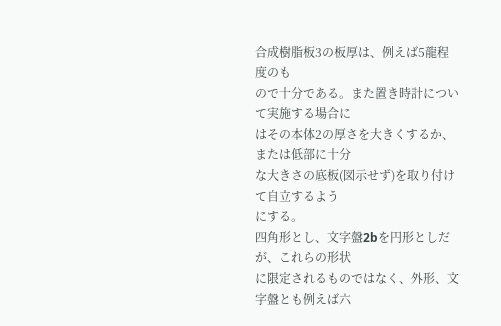合成樹脂板3の板厚は、例えば5龍程度のも
ので十分である。また置き時計について実施する場合に
はその本体2の厚さを大きくするか、または低部に十分
な大きさの底板(図示せず)を取り付けて自立するよう
にする。
四角形とし、文字盤2bを円形としだが、これらの形状
に限定されるものではなく、外形、文字盤とも例えば六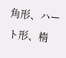角形、ハート形、楕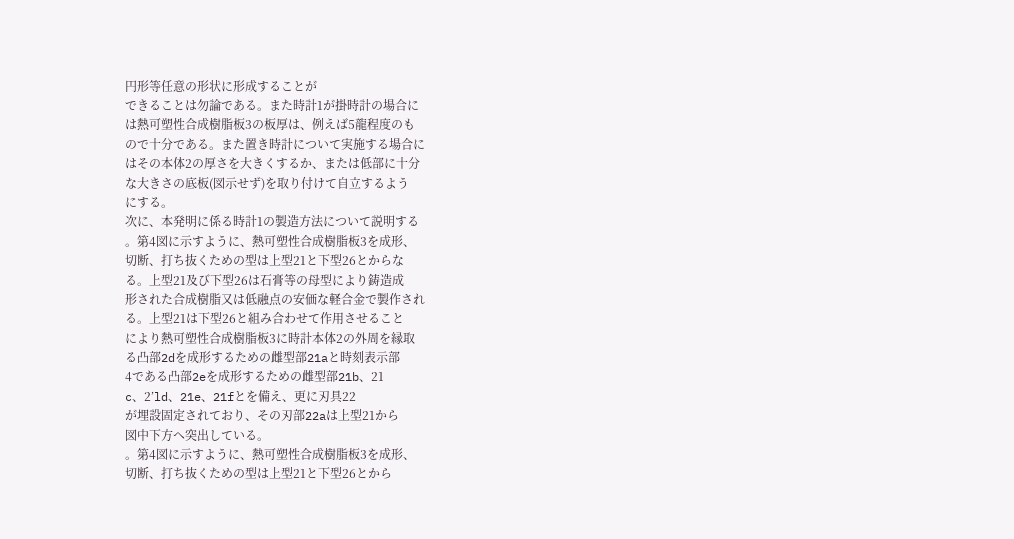円形等任意の形状に形成することが
できることは勿論である。また時計1が掛時計の場合に
は熱可塑性合成樹脂板3の板厚は、例えば5龍程度のも
ので十分である。また置き時計について実施する場合に
はその本体2の厚さを大きくするか、または低部に十分
な大きさの底板(図示せず)を取り付けて自立するよう
にする。
次に、本発明に係る時計1の製造方法について説明する
。第4図に示すように、熱可塑性合成樹脂板3を成形、
切断、打ち抜くための型は上型21と下型26とからな
る。上型21及び下型26は石膏等の母型により鋳造成
形された合成樹脂又は低融点の安価な軽合金で製作され
る。上型21は下型26と組み合わせて作用させること
により熱可塑性合成樹脂板3に時計本体2の外周を縁取
る凸部2dを成形するための雌型部21aと時刻表示部
4である凸部2eを成形するための雌型部21b、21
c、2’ld、21e、21fとを備え、更に刃具22
が埋設固定されており、その刃部22aは上型21から
図中下方へ突出している。
。第4図に示すように、熱可塑性合成樹脂板3を成形、
切断、打ち抜くための型は上型21と下型26とから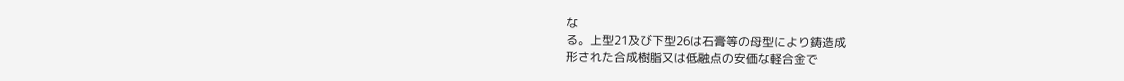な
る。上型21及び下型26は石膏等の母型により鋳造成
形された合成樹脂又は低融点の安価な軽合金で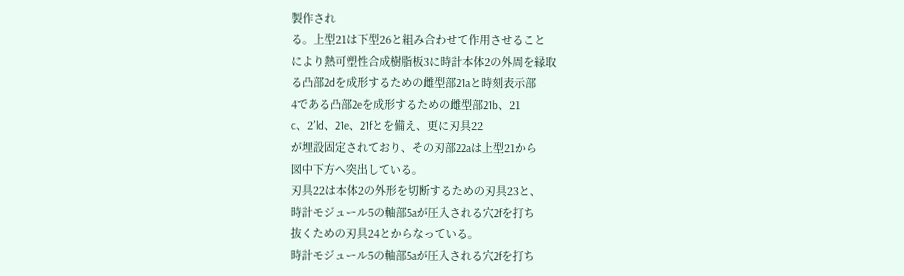製作され
る。上型21は下型26と組み合わせて作用させること
により熱可塑性合成樹脂板3に時計本体2の外周を縁取
る凸部2dを成形するための雌型部21aと時刻表示部
4である凸部2eを成形するための雌型部21b、21
c、2’ld、21e、21fとを備え、更に刃具22
が埋設固定されており、その刃部22aは上型21から
図中下方へ突出している。
刃具22は本体2の外形を切断するための刃具23と、
時計モジュール5の軸部5aが圧入される穴2fを打ち
抜くための刃具24とからなっている。
時計モジュール5の軸部5aが圧入される穴2fを打ち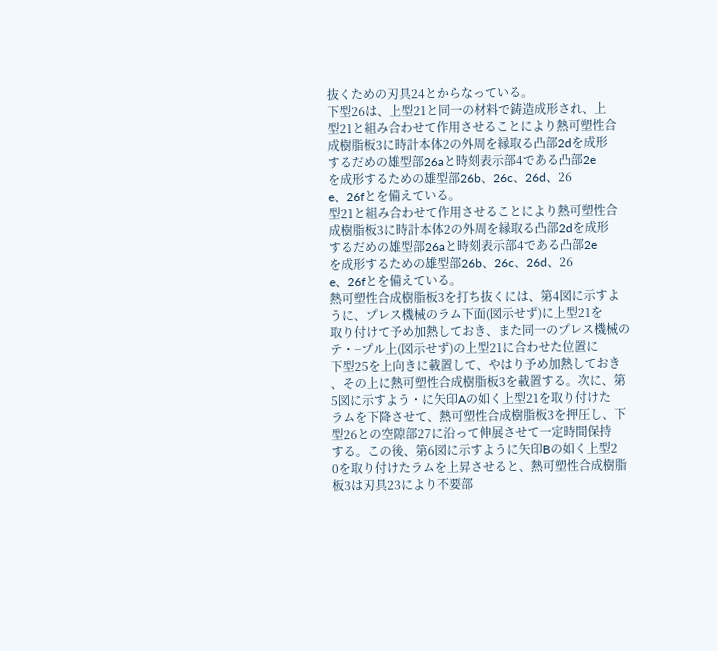抜くための刃具24とからなっている。
下型26は、上型21と同一の材料で鋳造成形され、上
型21と組み合わせて作用させることにより熱可塑性合
成樹脂板3に時計本体2の外周を縁取る凸部2dを成形
するだめの雄型部26aと時刻表示部4である凸部2e
を成形するための雄型部26b、26c、26d、26
e、26fとを備えている。
型21と組み合わせて作用させることにより熱可塑性合
成樹脂板3に時計本体2の外周を縁取る凸部2dを成形
するだめの雄型部26aと時刻表示部4である凸部2e
を成形するための雄型部26b、26c、26d、26
e、26fとを備えている。
熱可塑性合成樹脂板3を打ち抜くには、第4図に示すよ
うに、プレス機械のラム下面(図示せず)に上型21を
取り付けて予め加熱しておき、また同一のプレス機械の
テ・−プル上(図示せず)の上型21に合わせた位置に
下型25を上向きに載置して、やはり予め加熱しておき
、その上に熱可塑性合成樹脂板3を載置する。次に、第
5図に示すよう・に矢印Aの如く上型21を取り付けた
ラムを下降させて、熱可塑性合成樹脂板3を押圧し、下
型26との空隙部27に沿って伸展させて一定時間保持
する。この後、第6図に示すように矢印Bの如く上型2
0を取り付けたラムを上昇させると、熱可塑性合成樹脂
板3は刃具23により不要部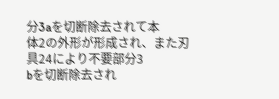分3aを切断除去されて本
体2の外形が形成され、また刃具24により不要部分3
bを切断除去され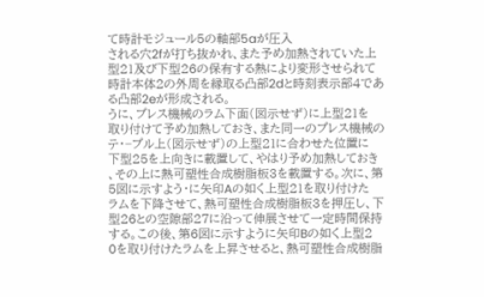て時計モジュール5の軸部5aが圧入
される穴2fが打ち抜かれ、また予め加熱されていた上
型21及び下型26の保有する熱により変形させられて
時計本体2の外周を縁取る凸部2dと時刻表示部4であ
る凸部2eが形成される。
うに、プレス機械のラム下面(図示せず)に上型21を
取り付けて予め加熱しておき、また同一のプレス機械の
テ・−プル上(図示せず)の上型21に合わせた位置に
下型25を上向きに載置して、やはり予め加熱しておき
、その上に熱可塑性合成樹脂板3を載置する。次に、第
5図に示すよう・に矢印Aの如く上型21を取り付けた
ラムを下降させて、熱可塑性合成樹脂板3を押圧し、下
型26との空隙部27に沿って伸展させて一定時間保持
する。この後、第6図に示すように矢印Bの如く上型2
0を取り付けたラムを上昇させると、熱可塑性合成樹脂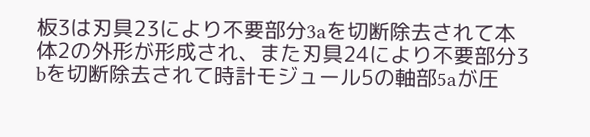板3は刃具23により不要部分3aを切断除去されて本
体2の外形が形成され、また刃具24により不要部分3
bを切断除去されて時計モジュール5の軸部5aが圧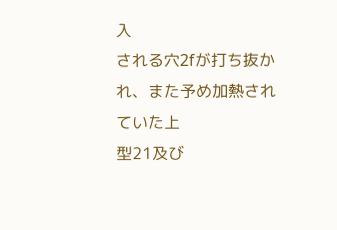入
される穴2fが打ち抜かれ、また予め加熱されていた上
型21及び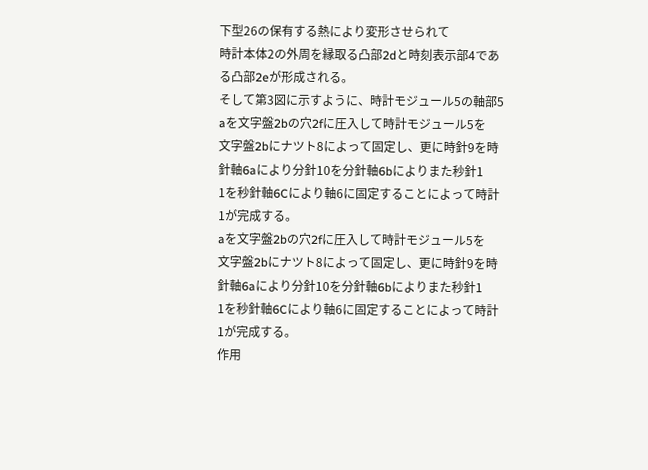下型26の保有する熱により変形させられて
時計本体2の外周を縁取る凸部2dと時刻表示部4であ
る凸部2eが形成される。
そして第3図に示すように、時計モジュール5の軸部5
aを文字盤2bの穴2fに圧入して時計モジュール5を
文字盤2bにナツト8によって固定し、更に時針9を時
針軸6aにより分針10を分針軸6bによりまた秒針1
1を秒針軸6Cにより軸6に固定することによって時計
1が完成する。
aを文字盤2bの穴2fに圧入して時計モジュール5を
文字盤2bにナツト8によって固定し、更に時針9を時
針軸6aにより分針10を分針軸6bによりまた秒針1
1を秒針軸6Cにより軸6に固定することによって時計
1が完成する。
作用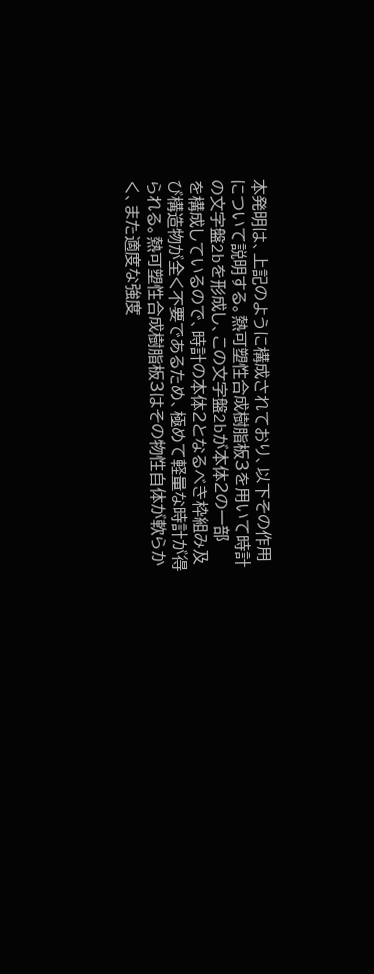本発明は、上記のように構成されており、以下その作用
について説明する。熱可塑性合成樹脂板3を用いて時計
の文字盤2bを形成し、この文字盤2bが本体2の一部
を構成しているので、時計の本体2となるべき枠組み及
び構造物が全く不要であるため、極めて軽量な時計が得
られる。熱可塑性合成樹脂板3はその物性自体が軟らか
く、また適度な強度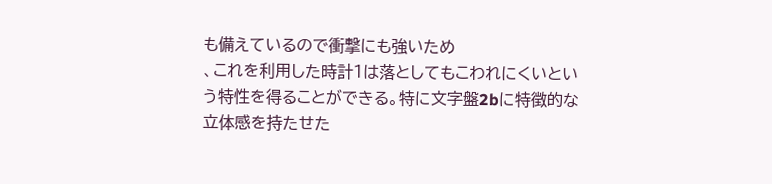も備えているので衝撃にも強いため
、これを利用した時計1は落としてもこわれにくいとい
う特性を得ることができる。特に文字盤2bに特徴的な
立体感を持たせた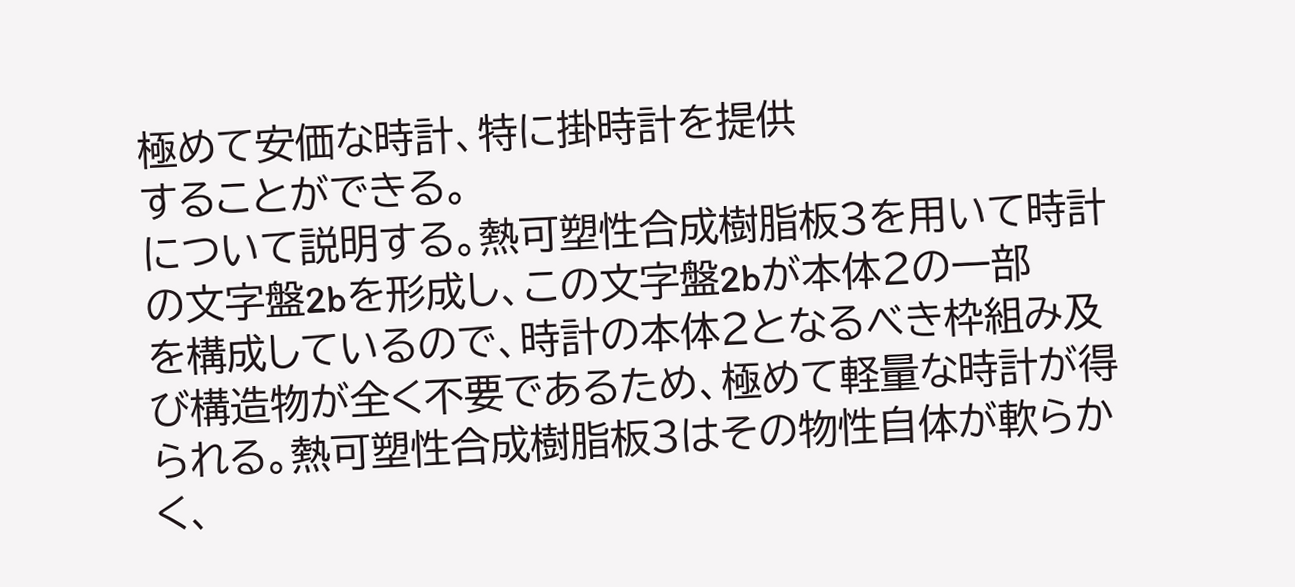極めて安価な時計、特に掛時計を提供
することができる。
について説明する。熱可塑性合成樹脂板3を用いて時計
の文字盤2bを形成し、この文字盤2bが本体2の一部
を構成しているので、時計の本体2となるべき枠組み及
び構造物が全く不要であるため、極めて軽量な時計が得
られる。熱可塑性合成樹脂板3はその物性自体が軟らか
く、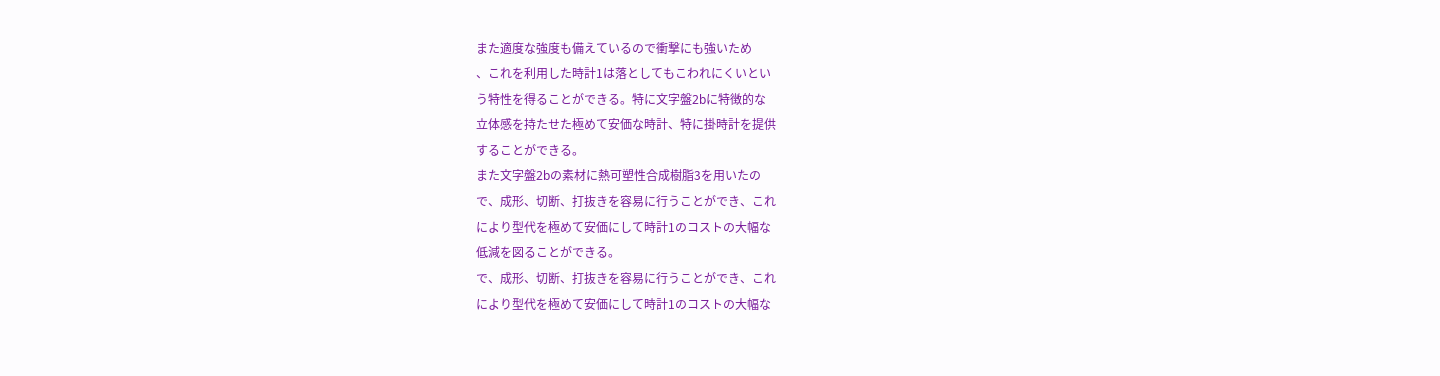また適度な強度も備えているので衝撃にも強いため
、これを利用した時計1は落としてもこわれにくいとい
う特性を得ることができる。特に文字盤2bに特徴的な
立体感を持たせた極めて安価な時計、特に掛時計を提供
することができる。
また文字盤2bの素材に熱可塑性合成樹脂3を用いたの
で、成形、切断、打抜きを容易に行うことができ、これ
により型代を極めて安価にして時計1のコストの大幅な
低減を図ることができる。
で、成形、切断、打抜きを容易に行うことができ、これ
により型代を極めて安価にして時計1のコストの大幅な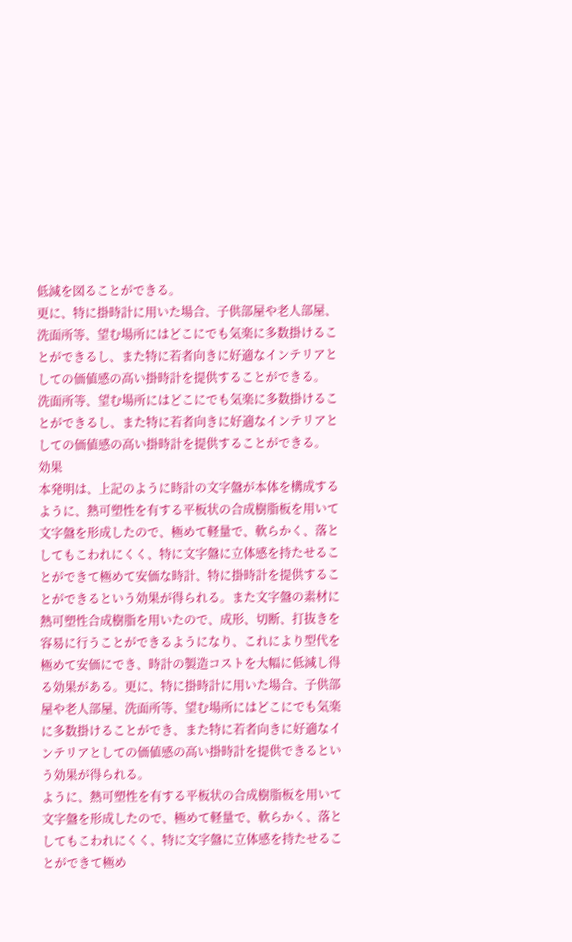低減を図ることができる。
更に、特に掛時計に用いた場合、子供部屋や老人部屋、
洗面所等、望む場所にはどこにでも気楽に多数掛けるこ
とができるし、また特に若者向きに好適なインテリアと
しての価値感の高い掛時計を提供することができる。
洗面所等、望む場所にはどこにでも気楽に多数掛けるこ
とができるし、また特に若者向きに好適なインテリアと
しての価値感の高い掛時計を提供することができる。
効果
本発明は、上記のように時計の文字盤が本体を構成する
ように、熱可塑性を有する平板状の合成樹脂板を用いて
文字盤を形成したので、極めて軽量で、軟らかく、落と
してもこわれにくく、特に文字盤に立体感を持たせるこ
とができて極めて安価な時計、特に掛時計を提供するこ
とができるという効果が得られる。また文字盤の素材に
熱可塑性合成樹脂を用いたので、成形、切断、打抜きを
容易に行うことができるようになり、これにより型代を
極めて安価にでき、時計の製造コストを大幅に低減し得
る効果がある。更に、特に掛時計に用いた場合、子供部
屋や老人部屋、洗面所等、望む場所にはどこにでも気楽
に多数掛けることができ、また特に若者向きに好適なイ
ンテリアとしての価値感の高い掛時計を提供できるとい
う効果が得られる。
ように、熱可塑性を有する平板状の合成樹脂板を用いて
文字盤を形成したので、極めて軽量で、軟らかく、落と
してもこわれにくく、特に文字盤に立体感を持たせるこ
とができて極め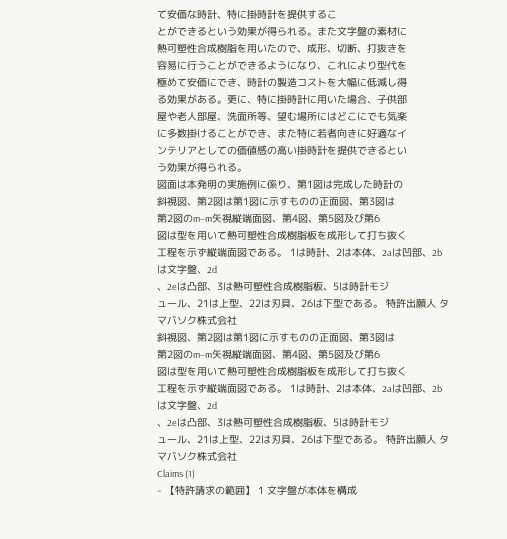て安価な時計、特に掛時計を提供するこ
とができるという効果が得られる。また文字盤の素材に
熱可塑性合成樹脂を用いたので、成形、切断、打抜きを
容易に行うことができるようになり、これにより型代を
極めて安価にでき、時計の製造コストを大幅に低減し得
る効果がある。更に、特に掛時計に用いた場合、子供部
屋や老人部屋、洗面所等、望む場所にはどこにでも気楽
に多数掛けることができ、また特に若者向きに好適なイ
ンテリアとしての価値感の高い掛時計を提供できるとい
う効果が得られる。
図面は本発明の実施例に係り、第1図は完成した時計の
斜視図、第2図は第1図に示すものの正面図、第3図は
第2図のm−m矢視縦端面図、第4図、第5図及び第6
図は型を用いて熱可塑性合成樹脂板を成形して打ち抜く
工程を示ず縦端面図である。 1は時計、2は本体、2aは凹部、2bは文字盤、2d
、2eは凸部、3は熱可塑性合成樹脂板、5は時計モジ
ュール、21は上型、22は刃具、26は下型である。 特許出願人 タマバソク株式会社
斜視図、第2図は第1図に示すものの正面図、第3図は
第2図のm−m矢視縦端面図、第4図、第5図及び第6
図は型を用いて熱可塑性合成樹脂板を成形して打ち抜く
工程を示ず縦端面図である。 1は時計、2は本体、2aは凹部、2bは文字盤、2d
、2eは凸部、3は熱可塑性合成樹脂板、5は時計モジ
ュール、21は上型、22は刃具、26は下型である。 特許出願人 タマバソク株式会社
Claims (1)
- 【特許請求の範囲】 1 文字盤が本体を構成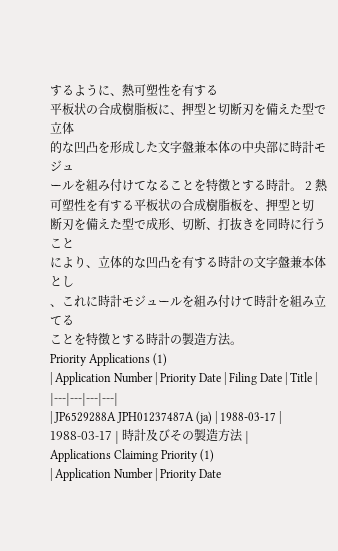するように、熱可塑性を有する
平板状の合成樹脂板に、押型と切断刃を備えた型で立体
的な凹凸を形成した文字盤兼本体の中央部に時計モジュ
ールを組み付けてなることを特徴とする時計。 2 熱可塑性を有する平板状の合成樹脂板を、押型と切
断刃を備えた型で成形、切断、打抜きを同時に行うこと
により、立体的な凹凸を有する時計の文字盤兼本体とし
、これに時計モジュールを組み付けて時計を組み立てる
ことを特徴とする時計の製造方法。
Priority Applications (1)
| Application Number | Priority Date | Filing Date | Title |
|---|---|---|---|
| JP6529288A JPH01237487A (ja) | 1988-03-17 | 1988-03-17 | 時計及びその製造方法 |
Applications Claiming Priority (1)
| Application Number | Priority Date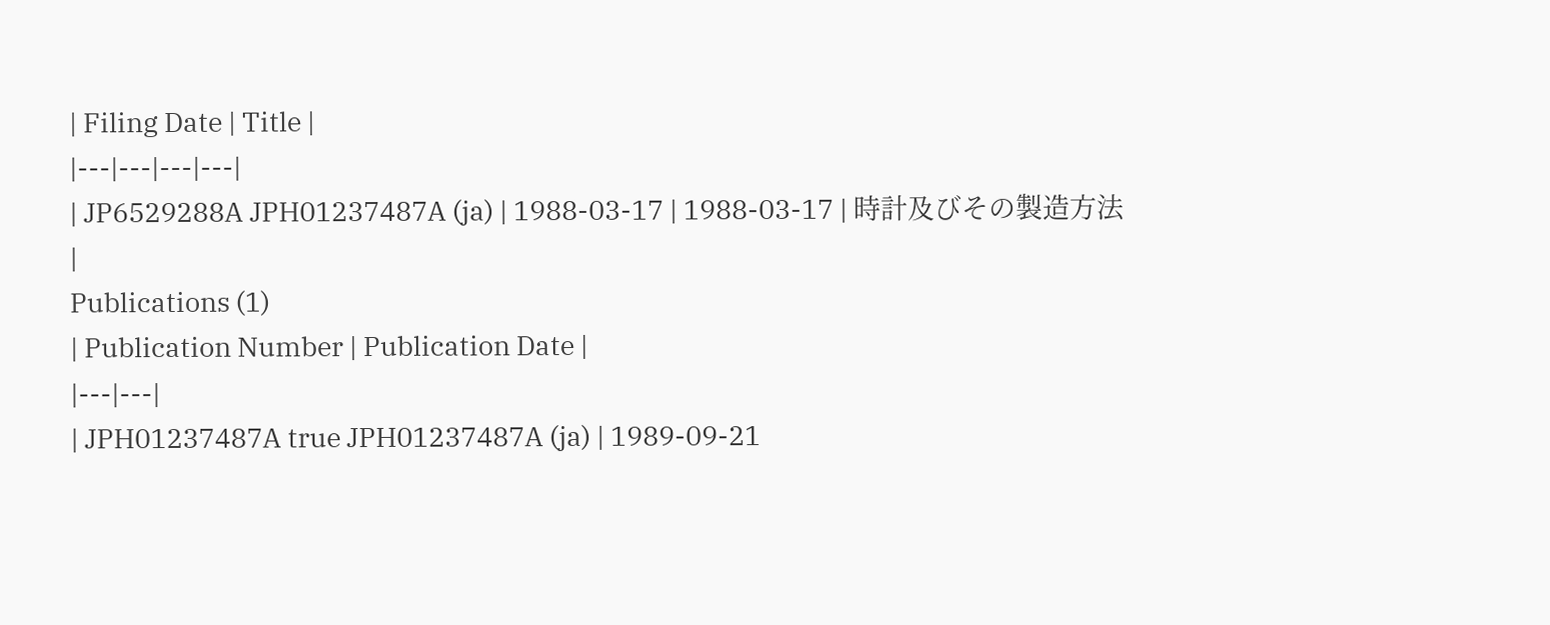| Filing Date | Title |
|---|---|---|---|
| JP6529288A JPH01237487A (ja) | 1988-03-17 | 1988-03-17 | 時計及びその製造方法 |
Publications (1)
| Publication Number | Publication Date |
|---|---|
| JPH01237487A true JPH01237487A (ja) | 1989-09-21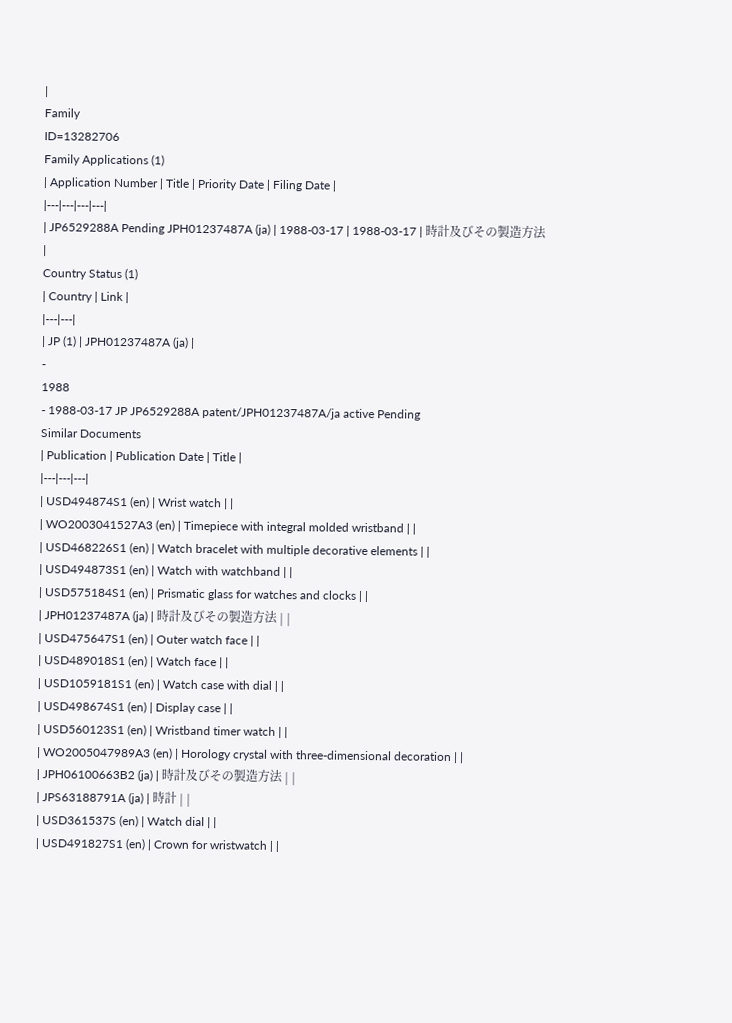|
Family
ID=13282706
Family Applications (1)
| Application Number | Title | Priority Date | Filing Date |
|---|---|---|---|
| JP6529288A Pending JPH01237487A (ja) | 1988-03-17 | 1988-03-17 | 時計及びその製造方法 |
Country Status (1)
| Country | Link |
|---|---|
| JP (1) | JPH01237487A (ja) |
-
1988
- 1988-03-17 JP JP6529288A patent/JPH01237487A/ja active Pending
Similar Documents
| Publication | Publication Date | Title |
|---|---|---|
| USD494874S1 (en) | Wrist watch | |
| WO2003041527A3 (en) | Timepiece with integral molded wristband | |
| USD468226S1 (en) | Watch bracelet with multiple decorative elements | |
| USD494873S1 (en) | Watch with watchband | |
| USD575184S1 (en) | Prismatic glass for watches and clocks | |
| JPH01237487A (ja) | 時計及びその製造方法 | |
| USD475647S1 (en) | Outer watch face | |
| USD489018S1 (en) | Watch face | |
| USD1059181S1 (en) | Watch case with dial | |
| USD498674S1 (en) | Display case | |
| USD560123S1 (en) | Wristband timer watch | |
| WO2005047989A3 (en) | Horology crystal with three-dimensional decoration | |
| JPH06100663B2 (ja) | 時計及びその製造方法 | |
| JPS63188791A (ja) | 時計 | |
| USD361537S (en) | Watch dial | |
| USD491827S1 (en) | Crown for wristwatch | |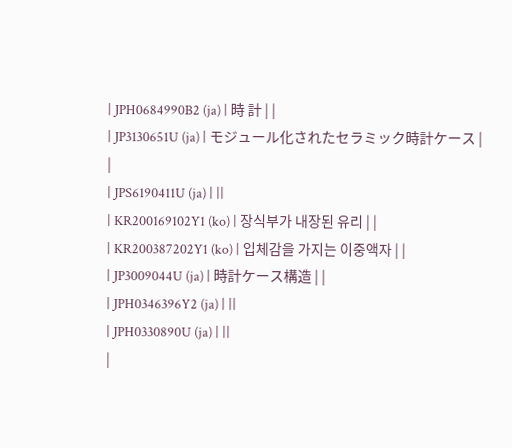| JPH0684990B2 (ja) | 時 計 | |
| JP3130651U (ja) | モジュール化されたセラミック時計ケース | |
| JPS6190411U (ja) | ||
| KR200169102Y1 (ko) | 장식부가 내장된 유리 | |
| KR200387202Y1 (ko) | 입체감을 가지는 이중액자 | |
| JP3009044U (ja) | 時計ケース構造 | |
| JPH0346396Y2 (ja) | ||
| JPH0330890U (ja) | ||
|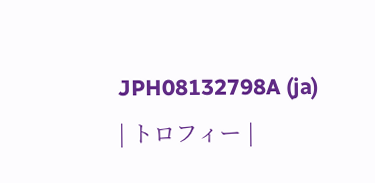JPH08132798A (ja) | トロフィー |